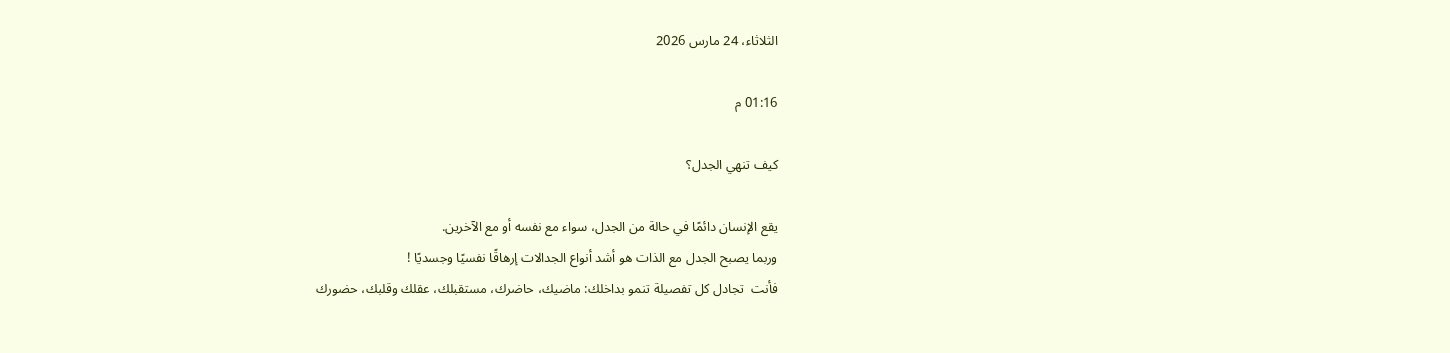الثلاثاء، 24 مارس 2026

01:16 م

كيف تنهي الجدل؟

يقع الإنسان دائمًا في حالة من الجدل، سواء مع نفسه أو مع الآخرين.
وربما يصبح الجدل مع الذات هو أشد أنواع الجدالات إرهاقًا نفسيًا وجسديًا !
فأنت  تجادل كل تفصيلة تنمو بداخلك: ماضيك، حاضرك، مستقبلك، عقلك وقلبك، حضورك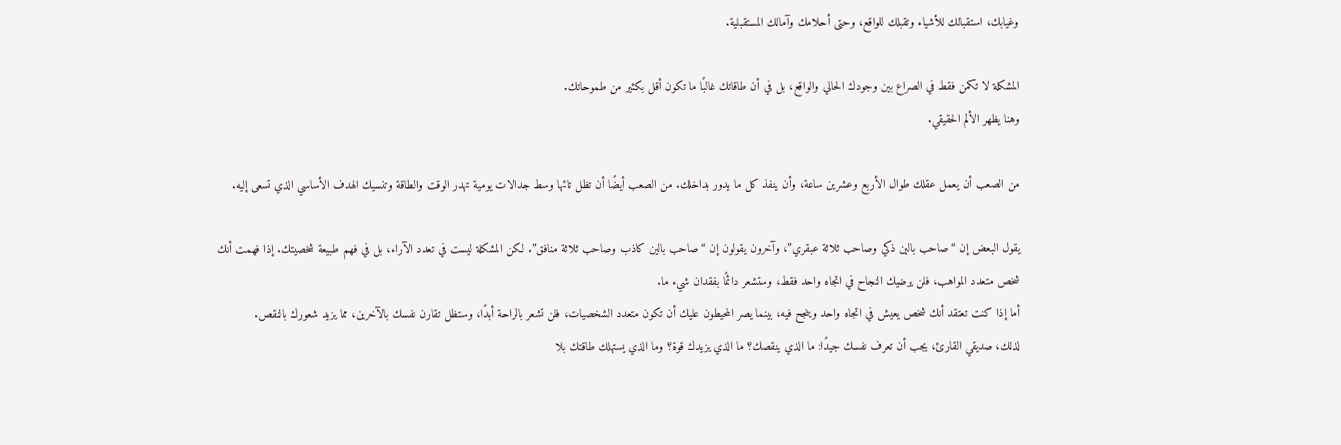وغيابك، استقبالك للأشياء وتقبلك للواقع، وحتى أحلامك وآمالك المستقبلية.

المشكلة لا تكمن فقط في الصراع بين وجودك الحالي والواقع، بل في أن طاقاتك غالبًا ما تكون أقل بكثير من طموحاتك.
وهنا يظهر الألم الحقيقي.

من الصعب أن يعمل عقلك طوال الأربع وعشرين ساعة، وأن ينفذ كل ما يدور بداخلك. من الصعب أيضًا أن تظل تائها وسط جدالات يومية تهدر الوقت والطاقة وتنسيك الهدف الأساسي الذي تسعى إليه.

يقول البعض إن “صاحب بالين ذكي وصاحب ثلاثة عبقري”، وآخرون يقولون إن “صاحب بالين كاذب وصاحب ثلاثة منافق”. لكن المشكلة ليست في تعدد الآراء، بل في فهم طبيعة شخصيتك. إذا فهمت أنك شخص متعدد المواهب، فلن يرضيك النجاح في اتجاه واحد فقط، وستشعر دائمًا بفقدان شيء ما.
أما إذا كنت تعتقد أنك شخص يعيش في اتجاه واحد وينجح فيه، بينما يصر المحيطون عليك أن تكون متعدد الشخصيات، فلن تشعر بالراحة أبدًا، وستظل تقارن نفسك بالآخرين، مما يزيد شعورك بالنقص.
لذلك، صديقي القارئ، يجب أن تعرف نفسك جيدًا: ما الذي ينقصك؟ ما الذي يزيدك قوة؟ وما الذي يستهلك طاقتك بلا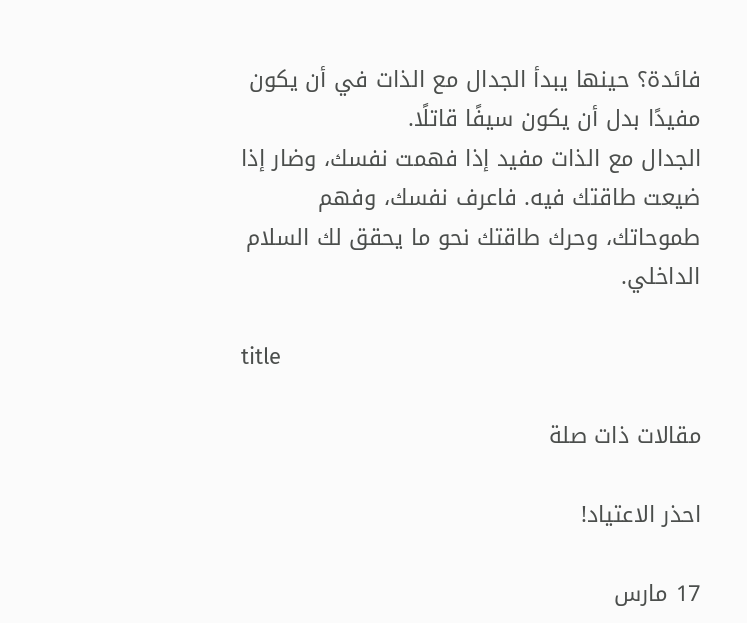فائدة؟ حينها يبدأ الجدال مع الذات في أن يكون مفيدًا بدل أن يكون سيفًا قاتلًا.
الجدال مع الذات مفيد إذا فهمت نفسك، وضار إذا ضيعت طاقتك فيه. فاعرف نفسك، وفهم طموحاتك، وحرك طاقتك نحو ما يحقق لك السلام الداخلي.

title

مقالات ذات صلة

احذر الاعتياد!

17 مارس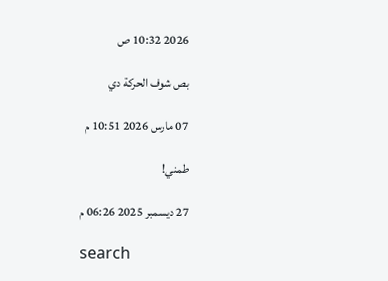2026 10:32 ص

بص شوف الحركة دي

07 مارس 2026 10:51 م

طمني!

27 ديسمبر 2025 06:26 م

search